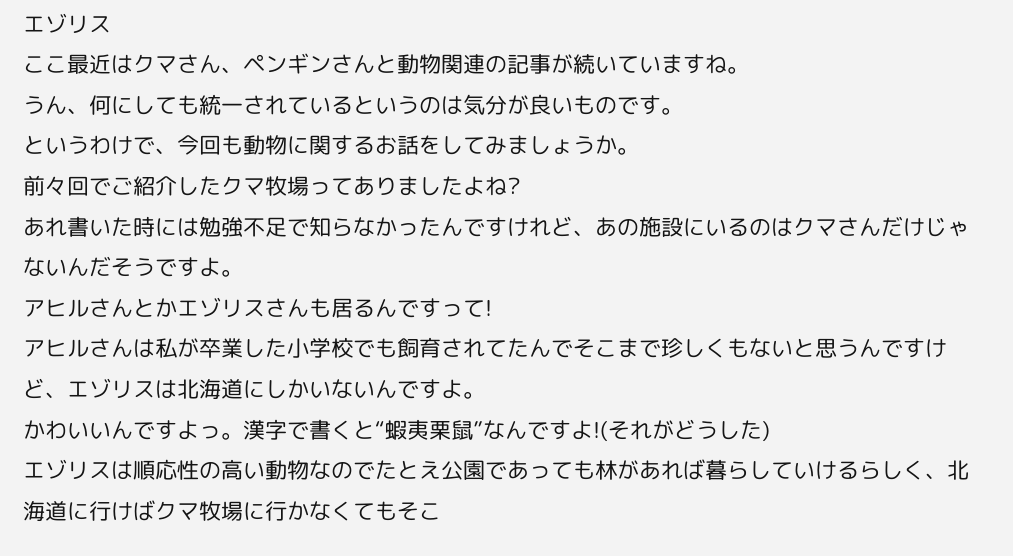エゾリス
ここ最近はクマさん、ペンギンさんと動物関連の記事が続いていますね。
うん、何にしても統一されているというのは気分が良いものです。
というわけで、今回も動物に関するお話をしてみましょうか。
前々回でご紹介したクマ牧場ってありましたよね?
あれ書いた時には勉強不足で知らなかったんですけれど、あの施設にいるのはクマさんだけじゃないんだそうですよ。
アヒルさんとかエゾリスさんも居るんですって!
アヒルさんは私が卒業した小学校でも飼育されてたんでそこまで珍しくもないと思うんですけど、エゾリスは北海道にしかいないんですよ。
かわいいんですよっ。漢字で書くと“蝦夷栗鼠”なんですよ!(それがどうした)
エゾリスは順応性の高い動物なのでたとえ公園であっても林があれば暮らしていけるらしく、北海道に行けばクマ牧場に行かなくてもそこ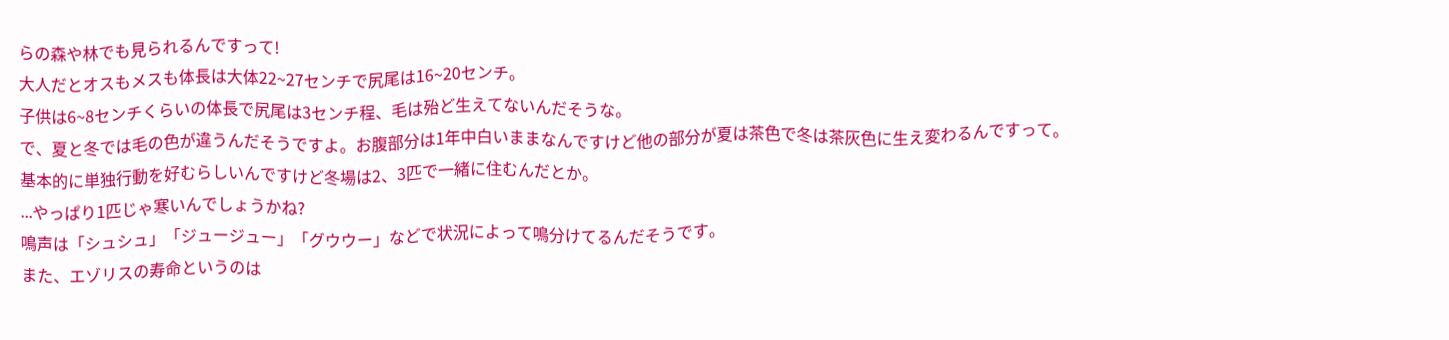らの森や林でも見られるんですって!
大人だとオスもメスも体長は大体22~27センチで尻尾は16~20センチ。
子供は6~8センチくらいの体長で尻尾は3センチ程、毛は殆ど生えてないんだそうな。
で、夏と冬では毛の色が違うんだそうですよ。お腹部分は1年中白いままなんですけど他の部分が夏は茶色で冬は茶灰色に生え変わるんですって。
基本的に単独行動を好むらしいんですけど冬場は2、3匹で一緒に住むんだとか。
...やっぱり1匹じゃ寒いんでしょうかね?
鳴声は「シュシュ」「ジュージュー」「グウウー」などで状況によって鳴分けてるんだそうです。
また、エゾリスの寿命というのは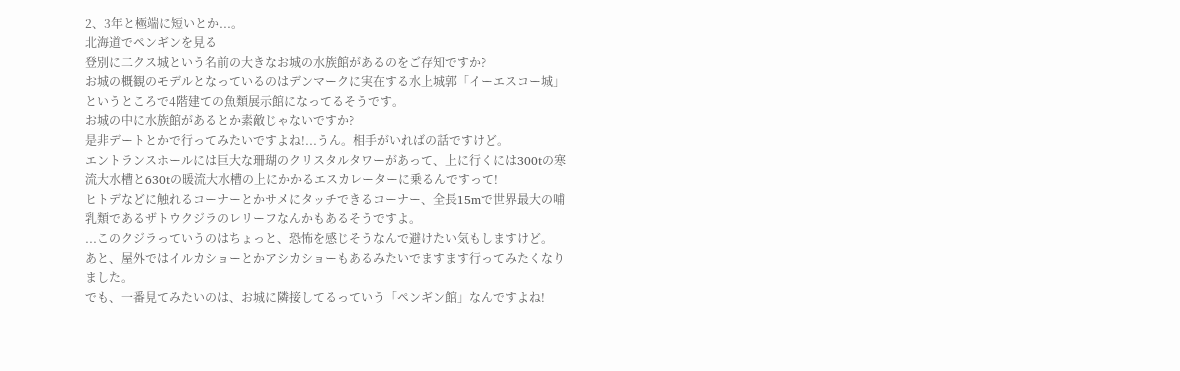2、3年と極端に短いとか...。
北海道でペンギンを見る
登別に二クス城という名前の大きなお城の水族館があるのをご存知ですか?
お城の概観のモデルとなっているのはデンマークに実在する水上城郭「イーエスコー城」というところで4階建ての魚類展示館になってるそうです。
お城の中に水族館があるとか素敵じゃないですか?
是非デートとかで行ってみたいですよね!...うん。相手がいればの話ですけど。
エントランスホールには巨大な珊瑚のクリスタルタワーがあって、上に行くには300tの寒流大水槽と630tの暖流大水槽の上にかかるエスカレーターに乗るんですって!
ヒトデなどに触れるコーナーとかサメにタッチできるコーナー、全長15mで世界最大の哺乳類であるザトウクジラのレリーフなんかもあるそうですよ。
...このクジラっていうのはちょっと、恐怖を感じそうなんで避けたい気もしますけど。
あと、屋外ではイルカショーとかアシカショーもあるみたいでますます行ってみたくなりました。
でも、一番見てみたいのは、お城に隣接してるっていう「ペンギン館」なんですよね!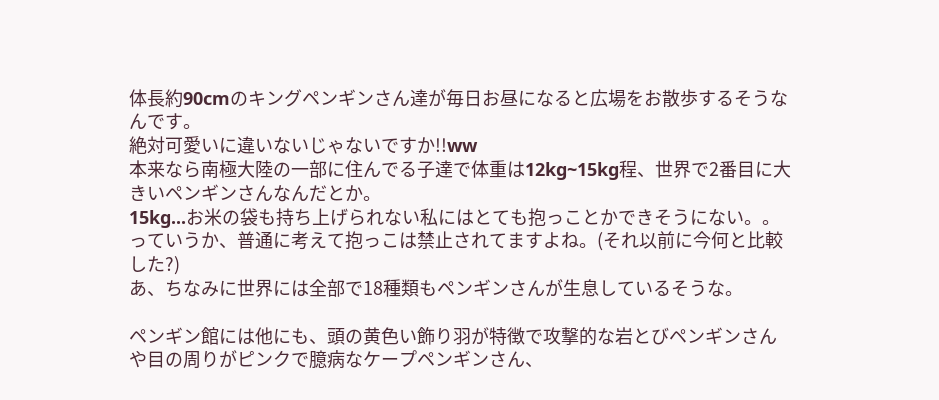体長約90cmのキングペンギンさん達が毎日お昼になると広場をお散歩するそうなんです。
絶対可愛いに違いないじゃないですか!!ww
本来なら南極大陸の一部に住んでる子達で体重は12kg~15kg程、世界で2番目に大きいペンギンさんなんだとか。
15kg...お米の袋も持ち上げられない私にはとても抱っことかできそうにない。。
っていうか、普通に考えて抱っこは禁止されてますよね。(それ以前に今何と比較した?)
あ、ちなみに世界には全部で18種類もペンギンさんが生息しているそうな。

ペンギン館には他にも、頭の黄色い飾り羽が特徴で攻撃的な岩とびペンギンさんや目の周りがピンクで臆病なケープペンギンさん、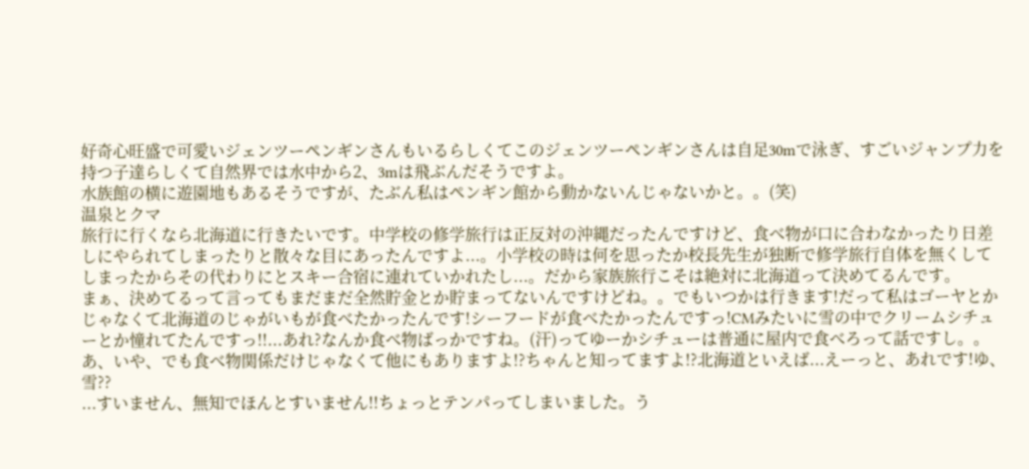好奇心旺盛で可愛いジェンツーペンギンさんもいるらしくてこのジェンツーペンギンさんは自足30mで泳ぎ、すごいジャンプ力を持つ子達らしくて自然界では水中から2、3mは飛ぶんだそうですよ。
水族館の横に遊園地もあるそうですが、たぶん私はペンギン館から動かないんじゃないかと。。(笑)
温泉とクマ
旅行に行くなら北海道に行きたいです。中学校の修学旅行は正反対の沖縄だったんですけど、食べ物が口に合わなかったり日差しにやられてしまったりと散々な目にあったんですよ...。小学校の時は何を思ったか校長先生が独断で修学旅行自体を無くしてしまったからその代わりにとスキー合宿に連れていかれたし...。だから家族旅行こそは絶対に北海道って決めてるんです。
まぁ、決めてるって言ってもまだまだ全然貯金とか貯まってないんですけどね。。でもいつかは行きます!だって私はゴーヤとかじゃなくて北海道のじゃがいもが食べたかったんです!シーフードが食べたかったんですっ!CMみたいに雪の中でクリームシチューとか憧れてたんですっ!!...あれ?なんか食べ物ばっかですね。(汗)ってゆーかシチューは普通に屋内で食べろって話ですし。。あ、いや、でも食べ物関係だけじゃなくて他にもありますよ!?ちゃんと知ってますよ!?北海道といえば...えーっと、あれです!ゆ、雪??
...すいません、無知でほんとすいません!!ちょっとテンパってしまいました。う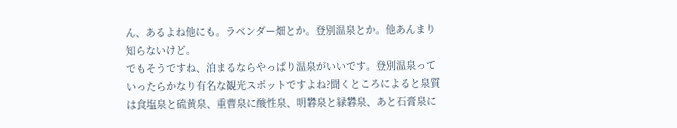ん、あるよね他にも。ラベンダー畑とか。登別温泉とか。他あんまり知らないけど。
でもそうですね、泊まるならやっぱり温泉がいいです。登別温泉っていったらかなり有名な観光スポットですよね?聞くところによると泉質は食塩泉と硫黄泉、重曹泉に酸性泉、明礬泉と緑礬泉、あと石膏泉に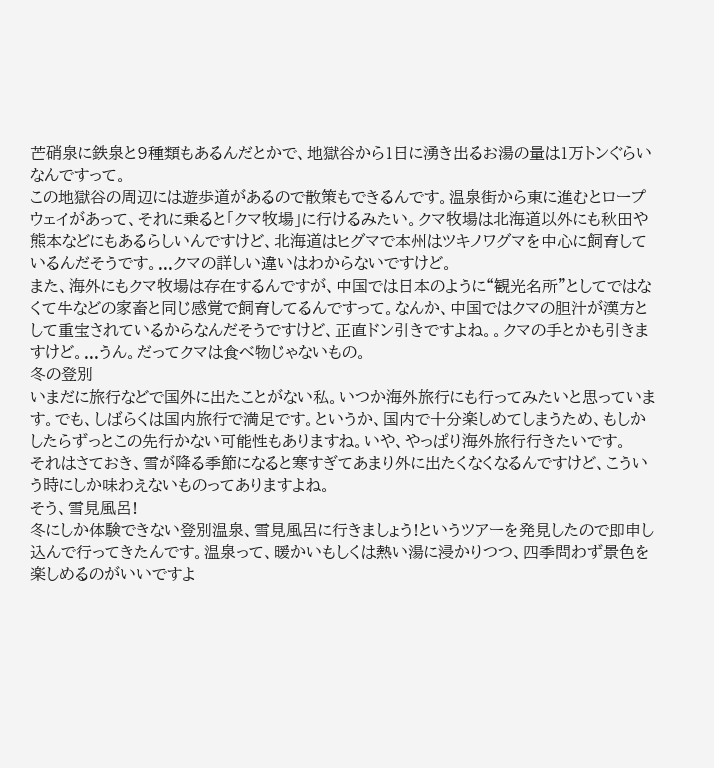芒硝泉に鉄泉と9種類もあるんだとかで、地獄谷から1日に湧き出るお湯の量は1万トンぐらいなんですって。
この地獄谷の周辺には遊歩道があるので散策もできるんです。温泉街から東に進むとロープウェイがあって、それに乗ると「クマ牧場」に行けるみたい。クマ牧場は北海道以外にも秋田や熊本などにもあるらしいんですけど、北海道はヒグマで本州はツキノワグマを中心に飼育しているんだそうです。...クマの詳しい違いはわからないですけど。
また、海外にもクマ牧場は存在するんですが、中国では日本のように“観光名所”としてではなくて牛などの家畜と同じ感覚で飼育してるんですって。なんか、中国ではクマの胆汁が漢方として重宝されているからなんだそうですけど、正直ドン引きですよね。。クマの手とかも引きますけど。...うん。だってクマは食べ物じゃないもの。
冬の登別
いまだに旅行などで国外に出たことがない私。いつか海外旅行にも行ってみたいと思っています。でも、しばらくは国内旅行で満足です。というか、国内で十分楽しめてしまうため、もしかしたらずっとこの先行かない可能性もありますね。いや、やっぱり海外旅行行きたいです。
それはさておき、雪が降る季節になると寒すぎてあまり外に出たくなくなるんですけど、こういう時にしか味わえないものってありますよね。
そう、雪見風呂!
冬にしか体験できない登別温泉、雪見風呂に行きましょう!というツアーを発見したので即申し込んで行ってきたんです。温泉って、暖かいもしくは熱い湯に浸かりつつ、四季問わず景色を楽しめるのがいいですよ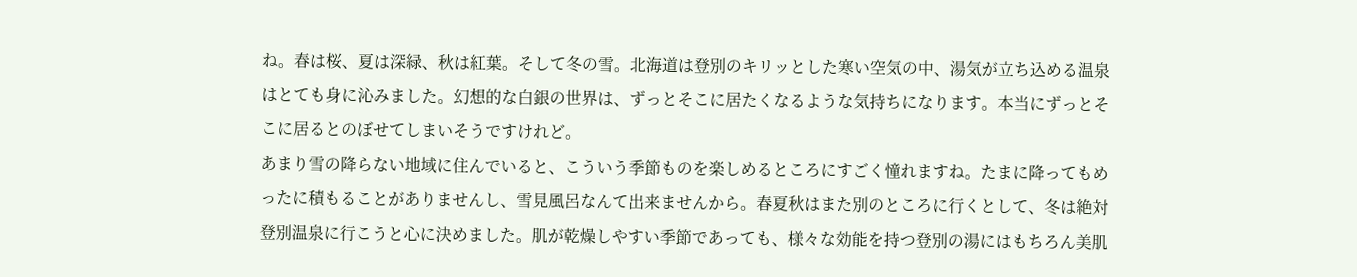ね。春は桜、夏は深緑、秋は紅葉。そして冬の雪。北海道は登別のキリッとした寒い空気の中、湯気が立ち込める温泉はとても身に沁みました。幻想的な白銀の世界は、ずっとそこに居たくなるような気持ちになります。本当にずっとそこに居るとのぼせてしまいそうですけれど。
あまり雪の降らない地域に住んでいると、こういう季節ものを楽しめるところにすごく憧れますね。たまに降ってもめったに積もることがありませんし、雪見風呂なんて出来ませんから。春夏秋はまた別のところに行くとして、冬は絶対登別温泉に行こうと心に決めました。肌が乾燥しやすい季節であっても、様々な効能を持つ登別の湯にはもちろん美肌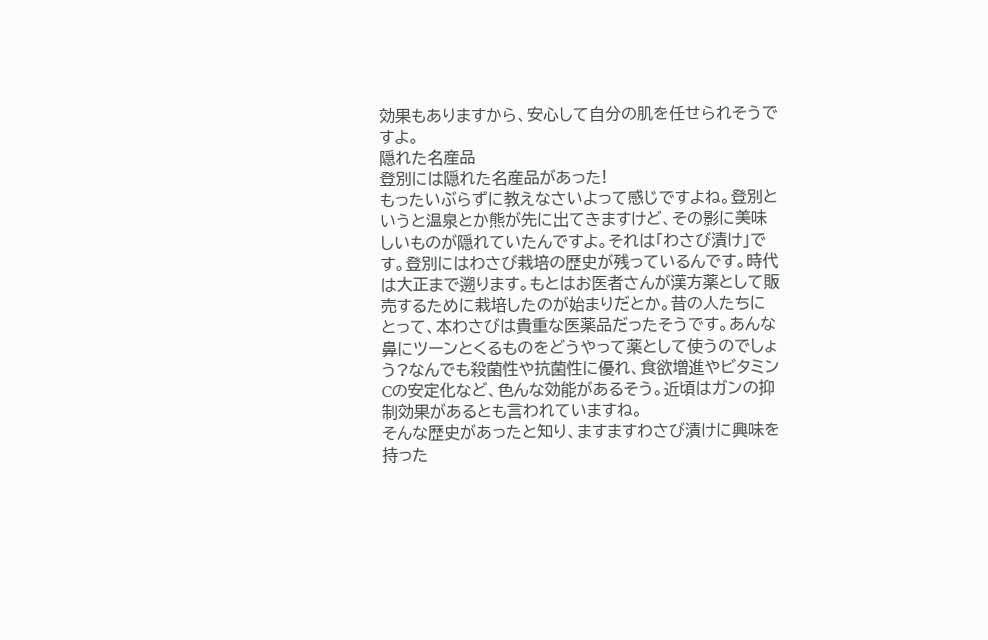効果もありますから、安心して自分の肌を任せられそうですよ。
隠れた名産品
登別には隠れた名産品があった!
もったいぶらずに教えなさいよって感じですよね。登別というと温泉とか熊が先に出てきますけど、その影に美味しいものが隠れていたんですよ。それは「わさび漬け」です。登別にはわさび栽培の歴史が残っているんです。時代は大正まで遡ります。もとはお医者さんが漢方薬として販売するために栽培したのが始まりだとか。昔の人たちにとって、本わさびは貴重な医薬品だったそうです。あんな鼻にツーンとくるものをどうやって薬として使うのでしょう?なんでも殺菌性や抗菌性に優れ、食欲増進やビタミンCの安定化など、色んな効能があるそう。近頃はガンの抑制効果があるとも言われていますね。
そんな歴史があったと知り、ますますわさび漬けに興味を持った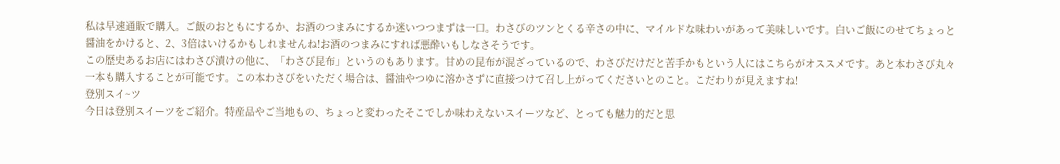私は早速通販で購入。ご飯のおともにするか、お酒のつまみにするか迷いつつまずは一口。わさびのツンとくる辛さの中に、マイルドな味わいがあって美味しいです。白いご飯にのせてちょっと醤油をかけると、2、3倍はいけるかもしれませんね!お酒のつまみにすれば悪酔いもしなさそうです。
この歴史あるお店にはわさび漬けの他に、「わさび昆布」というのもあります。甘めの昆布が混ざっているので、わさびだけだと苦手かもという人にはこちらがオススメです。あと本わさび丸々一本も購入することが可能です。この本わさびをいただく場合は、醤油やつゆに溶かさずに直接つけて召し上がってくださいとのこと。こだわりが見えますね!
登別スイ~ツ
今日は登別スイーツをご紹介。特産品やご当地もの、ちょっと変わったそこでしか味わえないスイーツなど、とっても魅力的だと思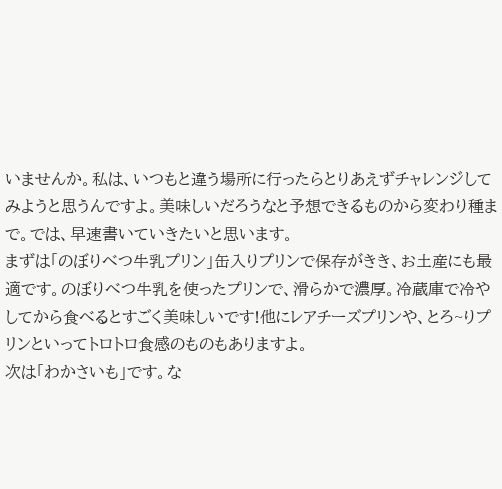いませんか。私は、いつもと違う場所に行ったらとりあえずチャレンジしてみようと思うんですよ。美味しいだろうなと予想できるものから変わり種まで。では、早速書いていきたいと思います。
まずは「のぼりべつ牛乳プリン」缶入りプリンで保存がきき、お土産にも最適です。のぼりべつ牛乳を使ったプリンで、滑らかで濃厚。冷蔵庫で冷やしてから食べるとすごく美味しいです!他にレアチーズプリンや、とろ~りプリンといってトロトロ食感のものもありますよ。
次は「わかさいも」です。な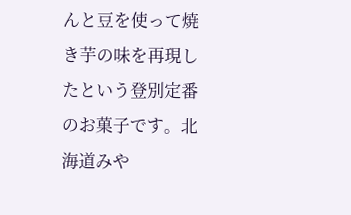んと豆を使って焼き芋の味を再現したという登別定番のお菓子です。北海道みや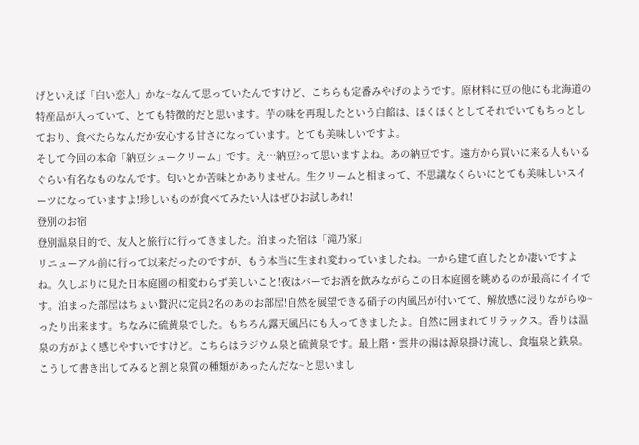げといえば「白い恋人」かな~なんて思っていたんですけど、こちらも定番みやげのようです。原材料に豆の他にも北海道の特産品が入っていて、とても特徴的だと思います。芋の味を再現したという白餡は、ほくほくとしてそれでいてもちっとしており、食べたらなんだか安心する甘さになっています。とても美味しいですよ。
そして今回の本命「納豆シュークリーム」です。え…納豆?って思いますよね。あの納豆です。遠方から買いに来る人もいるぐらい有名なものなんです。匂いとか苦味とかありません。生クリームと相まって、不思議なくらいにとても美味しいスイーツになっていますよ!珍しいものが食べてみたい人はぜひお試しあれ!
登別のお宿
登別温泉目的で、友人と旅行に行ってきました。泊まった宿は「滝乃家」
リニューアル前に行って以来だったのですが、もう本当に生まれ変わっていましたね。一から建て直したとか凄いですよね。久しぶりに見た日本庭園の相変わらず美しいこと!夜はバーでお酒を飲みながらこの日本庭園を眺めるのが最高にイイです。泊まった部屋はちょい贅沢に定員2名のあのお部屋!自然を展望できる硝子の内風呂が付いてて、解放感に浸りながらゆ~ったり出来ます。ちなみに硫黄泉でした。もちろん露天風呂にも入ってきましたよ。自然に囲まれてリラックス。香りは温泉の方がよく感じやすいですけど。こちらはラジウム泉と硫黄泉です。最上階・雲井の湯は源泉掛け流し、食塩泉と鉄泉。こうして書き出してみると割と泉質の種類があったんだな~と思いまし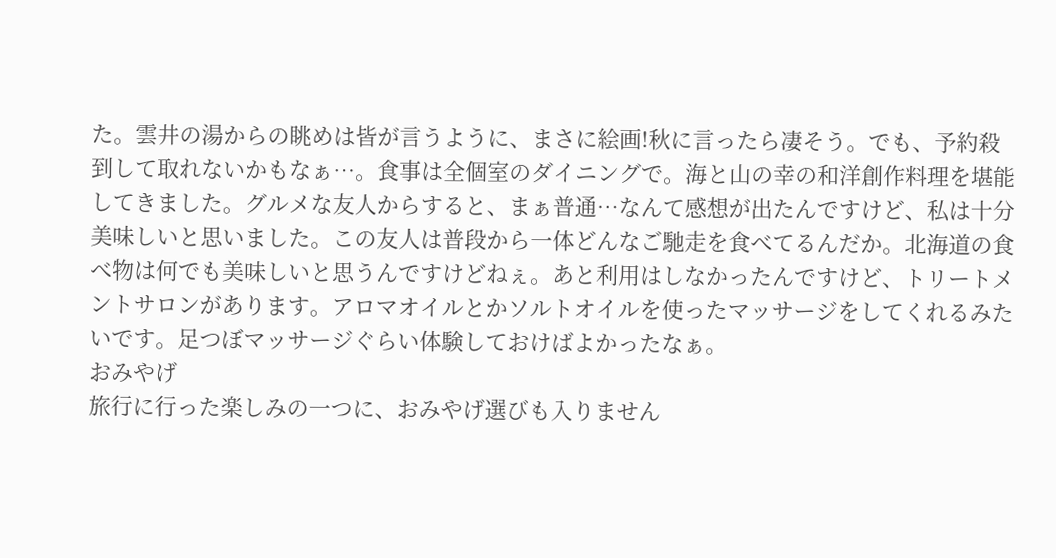た。雲井の湯からの眺めは皆が言うように、まさに絵画!秋に言ったら凄そう。でも、予約殺到して取れないかもなぁ…。食事は全個室のダイニングで。海と山の幸の和洋創作料理を堪能してきました。グルメな友人からすると、まぁ普通…なんて感想が出たんですけど、私は十分美味しいと思いました。この友人は普段から一体どんなご馳走を食べてるんだか。北海道の食べ物は何でも美味しいと思うんですけどねぇ。あと利用はしなかったんですけど、トリートメントサロンがあります。アロマオイルとかソルトオイルを使ったマッサージをしてくれるみたいです。足つぼマッサージぐらい体験しておけばよかったなぁ。
おみやげ
旅行に行った楽しみの一つに、おみやげ選びも入りません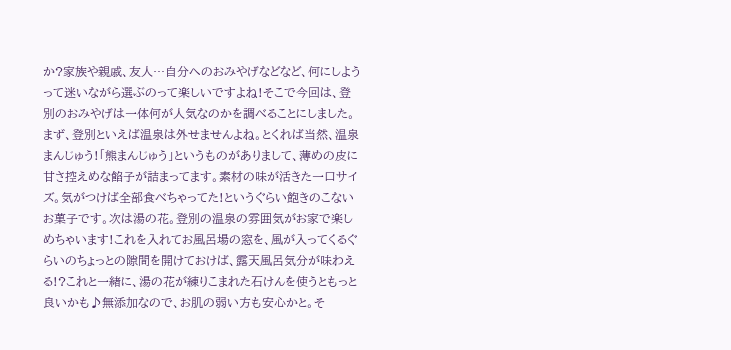か?家族や親戚、友人…自分へのおみやげなどなど、何にしようって迷いながら選ぶのって楽しいですよね!そこで今回は、登別のおみやげは一体何が人気なのかを調べることにしました。まず、登別といえば温泉は外せませんよね。とくれば当然、温泉まんじゅう!「熊まんじゅう」というものがありまして、薄めの皮に甘さ控えめな餡子が詰まってます。素材の味が活きた一口サイズ。気がつけば全部食べちゃってた!というぐらい飽きのこないお菓子です。次は湯の花。登別の温泉の雰囲気がお家で楽しめちゃいます!これを入れてお風呂場の窓を、風が入ってくるぐらいのちょっとの隙間を開けておけば、露天風呂気分が味わえる!?これと一緒に、湯の花が練りこまれた石けんを使うともっと良いかも♪無添加なので、お肌の弱い方も安心かと。そ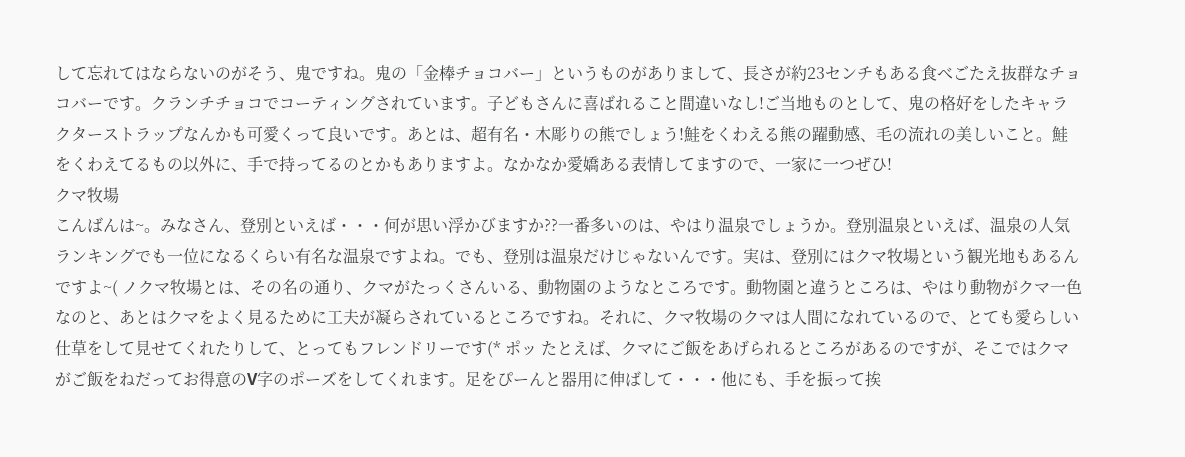して忘れてはならないのがそう、鬼ですね。鬼の「金棒チョコバー」というものがありまして、長さが約23センチもある食べごたえ抜群なチョコバーです。クランチチョコでコーティングされています。子どもさんに喜ばれること間違いなし!ご当地ものとして、鬼の格好をしたキャラクターストラップなんかも可愛くって良いです。あとは、超有名・木彫りの熊でしょう!鮭をくわえる熊の躍動感、毛の流れの美しいこと。鮭をくわえてるもの以外に、手で持ってるのとかもありますよ。なかなか愛嬌ある表情してますので、一家に一つぜひ!
クマ牧場
こんばんは~。みなさん、登別といえば・・・何が思い浮かびますか??一番多いのは、やはり温泉でしょうか。登別温泉といえば、温泉の人気ランキングでも一位になるくらい有名な温泉ですよね。でも、登別は温泉だけじゃないんです。実は、登別にはクマ牧場という観光地もあるんですよ~( ノクマ牧場とは、その名の通り、クマがたっくさんいる、動物園のようなところです。動物園と違うところは、やはり動物がクマ一色なのと、あとはクマをよく見るために工夫が凝らされているところですね。それに、クマ牧場のクマは人間になれているので、とても愛らしい仕草をして見せてくれたりして、とってもフレンドリーです(* ポッ たとえば、クマにご飯をあげられるところがあるのですが、そこではクマがご飯をねだってお得意のV字のポーズをしてくれます。足をぴーんと器用に伸ばして・・・他にも、手を振って挨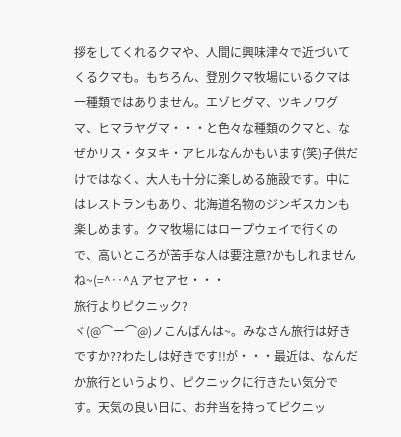拶をしてくれるクマや、人間に興味津々で近づいてくるクマも。もちろん、登別クマ牧場にいるクマは一種類ではありません。エゾヒグマ、ツキノワグマ、ヒマラヤグマ・・・と色々な種類のクマと、なぜかリス・タヌキ・アヒルなんかもいます(笑)子供だけではなく、大人も十分に楽しめる施設です。中にはレストランもあり、北海道名物のジンギスカンも楽しめます。クマ牧場にはロープウェイで行くので、高いところが苦手な人は要注意?かもしれませんね~(=^‥^A アセアセ・・・
旅行よりピクニック?
ヾ(@⌒ー⌒@)ノこんばんは~。みなさん旅行は好きですか??わたしは好きです!!が・・・最近は、なんだか旅行というより、ピクニックに行きたい気分です。天気の良い日に、お弁当を持ってピクニッ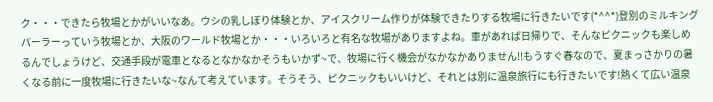ク・・・できたら牧場とかがいいなあ。ウシの乳しぼり体験とか、アイスクリーム作りが体験できたりする牧場に行きたいです(*^^*)登別のミルキングパーラーっていう牧場とか、大阪のワールド牧場とか・・・いろいろと有名な牧場がありますよね。車があれば日帰りで、そんなピクニックも楽しめるんでしょうけど、交通手段が電車となるとなかなかそうもいかず~で、牧場に行く機会がなかなかありません!!もうすぐ春なので、夏まっさかりの暑くなる前に一度牧場に行きたいな~なんて考えています。そうそう、ピクニックもいいけど、それとは別に温泉旅行にも行きたいです!熱くて広い温泉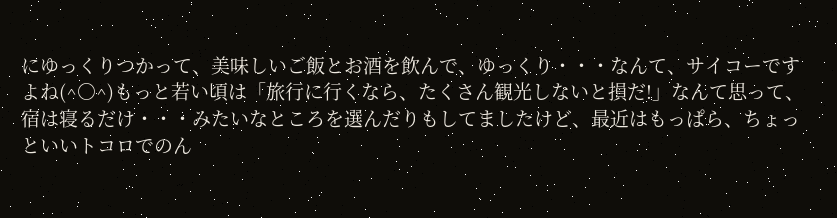にゆっくりつかって、美味しいご飯とお酒を飲んで、ゆっくり・・・なんて、サイコーですよね(^○^)もっと若い頃は「旅行に行くなら、たくさん観光しないと損だ!」なんて思って、宿は寝るだけ・・・みたいなところを選んだりもしてましたけど、最近はもっぱら、ちょっといいトコロでのん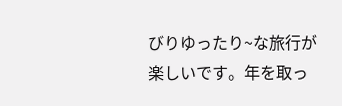びりゆったり~な旅行が楽しいです。年を取っ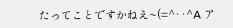たってことですかねえ~(=^‥^A ア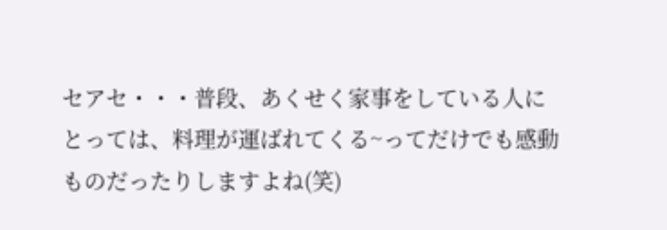セアセ・・・普段、あくせく家事をしている人にとっては、料理が運ばれてくる~ってだけでも感動ものだったりしますよね(笑)